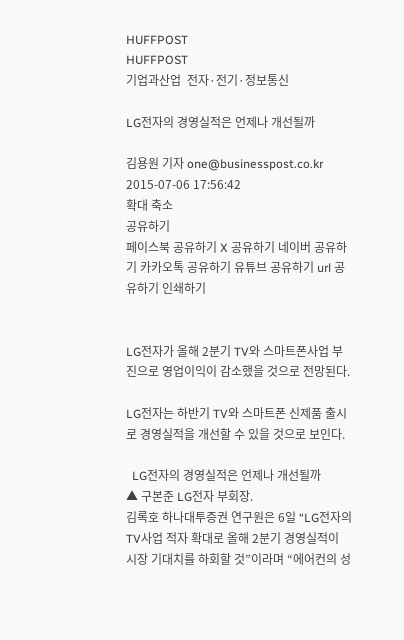HUFFPOST
HUFFPOST
기업과산업  전자·전기·정보통신

LG전자의 경영실적은 언제나 개선될까

김용원 기자 one@businesspost.co.kr 2015-07-06 17:56:42
확대 축소
공유하기
페이스북 공유하기 X 공유하기 네이버 공유하기 카카오톡 공유하기 유튜브 공유하기 url 공유하기 인쇄하기


LG전자가 올해 2분기 TV와 스마트폰사업 부진으로 영업이익이 감소했을 것으로 전망된다.

LG전자는 하반기 TV와 스마트폰 신제품 출시로 경영실적을 개선할 수 있을 것으로 보인다.

  LG전자의 경영실적은 언제나 개선될까
▲ 구본준 LG전자 부회장.
김록호 하나대투증권 연구원은 6일 “LG전자의 TV사업 적자 확대로 올해 2분기 경영실적이 시장 기대치를 하회할 것”이라며 “에어컨의 성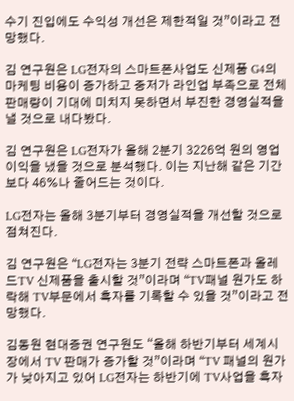수기 진입에도 수익성 개선은 제한적일 것”이라고 전망했다.

김 연구원은 LG전자의 스마트폰사업도 신제품 G4의 마케팅 비용이 증가하고 중저가 라인업 부족으로 전체 판매량이 기대에 미치지 못하면서 부진한 경영실적을 낼 것으로 내다봤다.

김 연구원은 LG전자가 올해 2분기 3226억 원의 영업이익을 냈을 것으로 분석했다. 이는 지난해 같은 기간보다 46%나 줄어드는 것이다.

LG전자는 올해 3분기부터 경영실적을 개선할 것으로 점쳐진다.

김 연구원은 “LG전자는 3분기 전략 스마트폰과 올레드TV 신제품을 출시할 것”이라며 “TV패널 원가도 하락해 TV부문에서 흑자를 기록할 수 있을 것”이라고 전망했다.

김동원 현대증권 연구원도 “올해 하반기부터 세계시장에서 TV 판매가 증가할 것”이라며 “TV 패널의 원가 가 낮아지고 있어 LG전자는 하반기에 TV사업을 흑자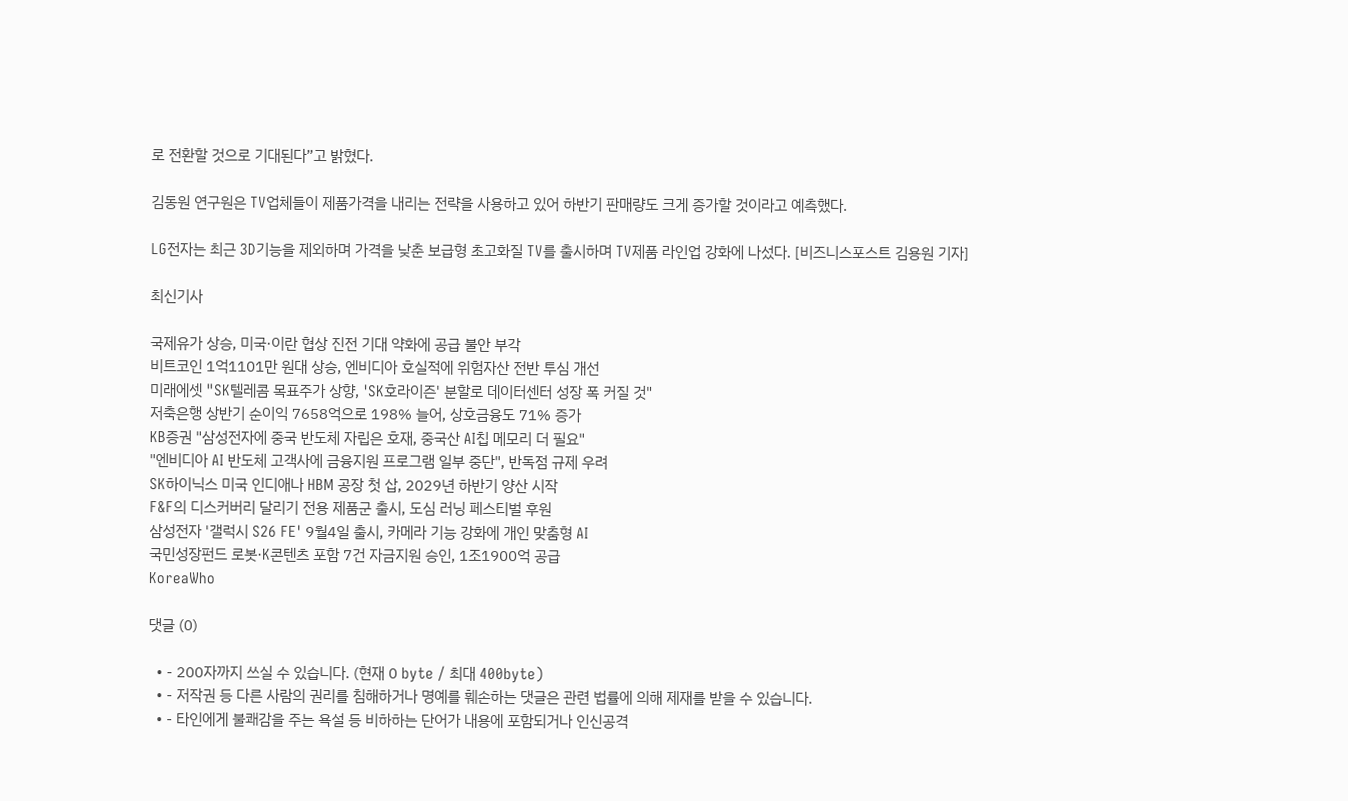로 전환할 것으로 기대된다”고 밝혔다.

김동원 연구원은 TV업체들이 제품가격을 내리는 전략을 사용하고 있어 하반기 판매량도 크게 증가할 것이라고 예측했다.

LG전자는 최근 3D기능을 제외하며 가격을 낮춘 보급형 초고화질 TV를 출시하며 TV제품 라인업 강화에 나섰다. [비즈니스포스트 김용원 기자]

최신기사

국제유가 상승, 미국·이란 협상 진전 기대 약화에 공급 불안 부각
비트코인 1억1101만 원대 상승, 엔비디아 호실적에 위험자산 전반 투심 개선
미래에셋 "SK텔레콤 목표주가 상향, 'SK호라이즌' 분할로 데이터센터 성장 폭 커질 것"
저축은행 상반기 순이익 7658억으로 198% 늘어, 상호금융도 71% 증가
KB증권 "삼성전자에 중국 반도체 자립은 호재, 중국산 AI칩 메모리 더 필요"
"엔비디아 AI 반도체 고객사에 금융지원 프로그램 일부 중단", 반독점 규제 우려
SK하이닉스 미국 인디애나 HBM 공장 첫 삽, 2029년 하반기 양산 시작
F&F의 디스커버리 달리기 전용 제품군 출시, 도심 러닝 페스티벌 후원
삼성전자 '갤럭시 S26 FE' 9월4일 출시, 카메라 기능 강화에 개인 맞춤형 AI
국민성장펀드 로봇·K콘텐츠 포함 7건 자금지원 승인, 1조1900억 공급
KoreaWho

댓글 (0)

  • - 200자까지 쓰실 수 있습니다. (현재 0 byte / 최대 400byte)
  • - 저작권 등 다른 사람의 권리를 침해하거나 명예를 훼손하는 댓글은 관련 법률에 의해 제재를 받을 수 있습니다.
  • - 타인에게 불쾌감을 주는 욕설 등 비하하는 단어가 내용에 포함되거나 인신공격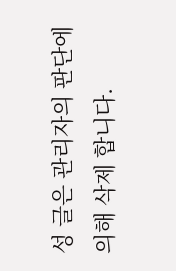성 글은 관리자의 판단에 의해 삭제 합니다.